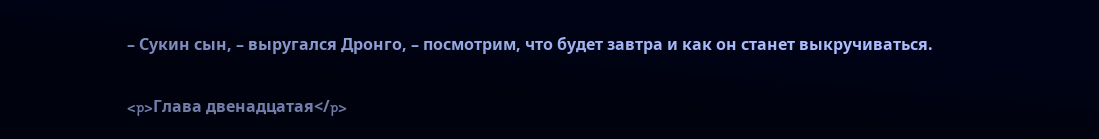– Сукин сын, – выругался Дронго, – посмотрим, что будет завтра и как он станет выкручиваться.

<p>Глава двенадцатая</p>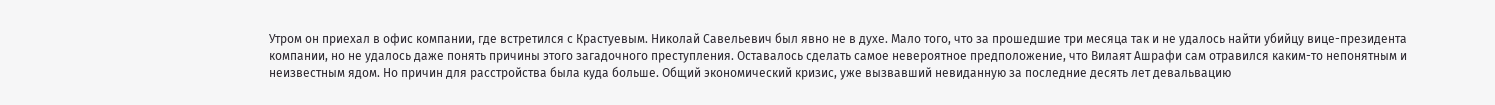Утром он приехал в офис компании, где встретился с Крастуевым. Николай Савельевич был явно не в духе. Мало того, что за прошедшие три месяца так и не удалось найти убийцу вице-президента компании, но не удалось даже понять причины этого загадочного преступления. Оставалось сделать самое невероятное предположение, что Вилаят Ашрафи сам отравился каким-то непонятным и неизвестным ядом. Но причин для расстройства была куда больше. Общий экономический кризис, уже вызвавший невиданную за последние десять лет девальвацию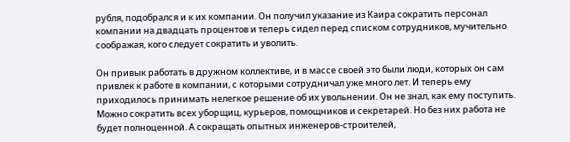рубля, подобрался и к их компании. Он получил указание из Каира сократить персонал компании на двадцать процентов и теперь сидел перед списком сотрудников, мучительно соображая, кого следует сократить и уволить.

Он привык работать в дружном коллективе, и в массе своей это были люди, которых он сам привлек к работе в компании, с которыми сотрудничал уже много лет. И теперь ему приходилось принимать нелегкое решение об их увольнении. Он не знал, как ему поступить. Можно сократить всех уборщиц, курьеров, помощников и секретарей. Но без них работа не будет полноценной. А сокращать опытных инженеров-строителей,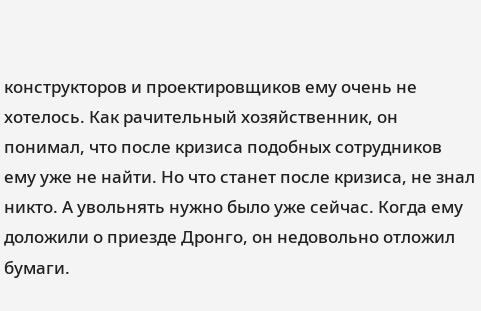конструкторов и проектировщиков ему очень не хотелось. Как рачительный хозяйственник, он понимал, что после кризиса подобных сотрудников ему уже не найти. Но что станет после кризиса, не знал никто. А увольнять нужно было уже сейчас. Когда ему доложили о приезде Дронго, он недовольно отложил бумаги.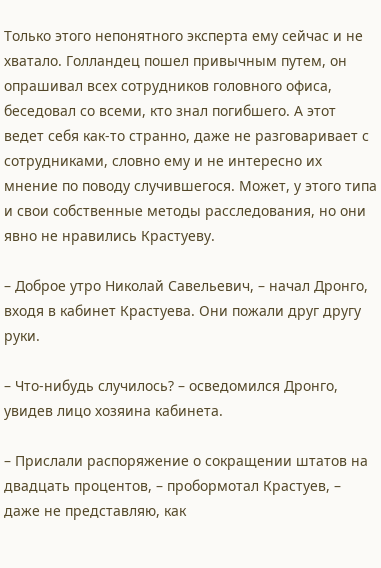Только этого непонятного эксперта ему сейчас и не хватало. Голландец пошел привычным путем, он опрашивал всех сотрудников головного офиса, беседовал со всеми, кто знал погибшего. А этот ведет себя как-то странно, даже не разговаривает с сотрудниками, словно ему и не интересно их мнение по поводу случившегося. Может, у этого типа и свои собственные методы расследования, но они явно не нравились Крастуеву.

– Доброе утро Николай Савельевич, – начал Дронго, входя в кабинет Крастуева. Они пожали друг другу руки.

– Что-нибудь случилось? – осведомился Дронго, увидев лицо хозяина кабинета.

– Прислали распоряжение о сокращении штатов на двадцать процентов, – пробормотал Крастуев, – даже не представляю, как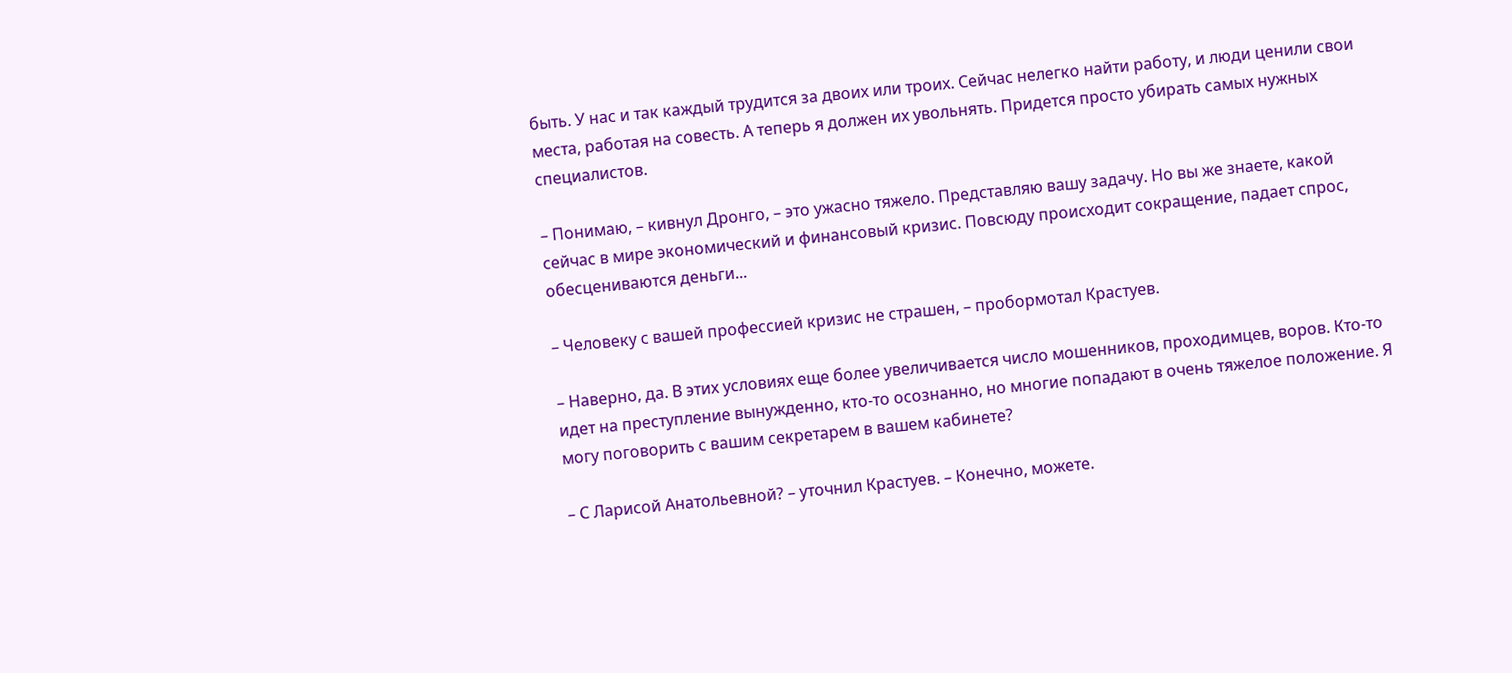быть. У нас и так каждый трудится за двоих или троих. Сейчас нелегко найти работу, и люди ценили свои места, работая на совесть. А теперь я должен их увольнять. Придется просто убирать самых нужных специалистов.

– Понимаю, – кивнул Дронго, – это ужасно тяжело. Представляю вашу задачу. Но вы же знаете, какой сейчас в мире экономический и финансовый кризис. Повсюду происходит сокращение, падает спрос, обесцениваются деньги...

– Человеку с вашей профессией кризис не страшен, – пробормотал Крастуев.

– Наверно, да. В этих условиях еще более увеличивается число мошенников, проходимцев, воров. Кто-то идет на преступление вынужденно, кто-то осознанно, но многие попадают в очень тяжелое положение. Я могу поговорить с вашим секретарем в вашем кабинете?

– С Ларисой Анатольевной? – уточнил Крастуев. – Конечно, можете.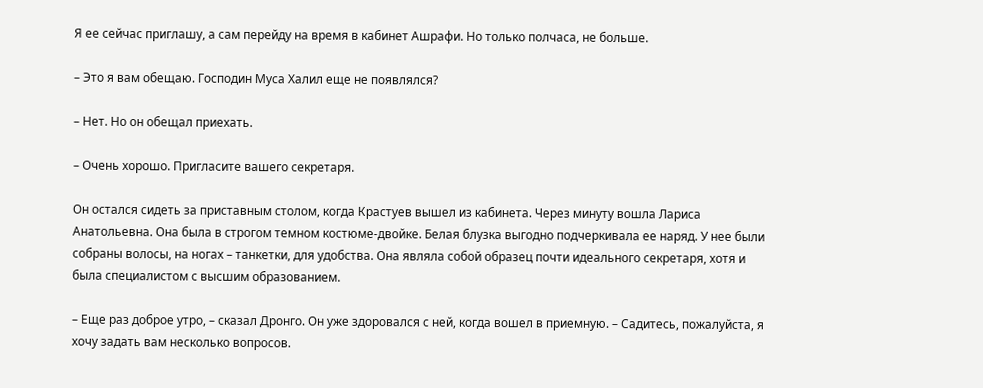Я ее сейчас приглашу, а сам перейду на время в кабинет Ашрафи. Но только полчаса, не больше.

– Это я вам обещаю. Господин Муса Халил еще не появлялся?

– Нет. Но он обещал приехать.

– Очень хорошо. Пригласите вашего секретаря.

Он остался сидеть за приставным столом, когда Крастуев вышел из кабинета. Через минуту вошла Лариса Анатольевна. Она была в строгом темном костюме-двойке. Белая блузка выгодно подчеркивала ее наряд. У нее были собраны волосы, на ногах – танкетки, для удобства. Она являла собой образец почти идеального секретаря, хотя и была специалистом с высшим образованием.

– Еще раз доброе утро, – сказал Дронго. Он уже здоровался с ней, когда вошел в приемную. – Садитесь, пожалуйста, я хочу задать вам несколько вопросов.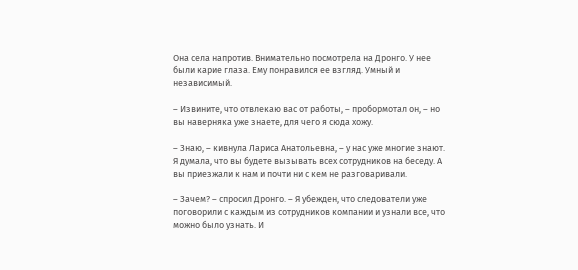Она села напротив. Внимательно посмотрела на Дронго. У нее были карие глаза. Ему понравился ее взгляд. Умный и независимый.

– Извините, что отвлекаю вас от работы, – пробормотал он, – но вы наверняка уже знаете, для чего я сюда хожу.

– Знаю, – кивнула Лариса Анатольевна, – у нас уже многие знают. Я думала, что вы будете вызывать всех сотрудников на беседу. А вы приезжали к нам и почти ни с кем не разговаривали.

– Зачем? – спросил Дронго. – Я убежден, что следователи уже поговорили с каждым из сотрудников компании и узнали все, что можно было узнать. И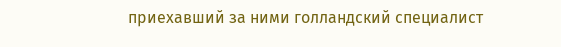приехавший за ними голландский специалист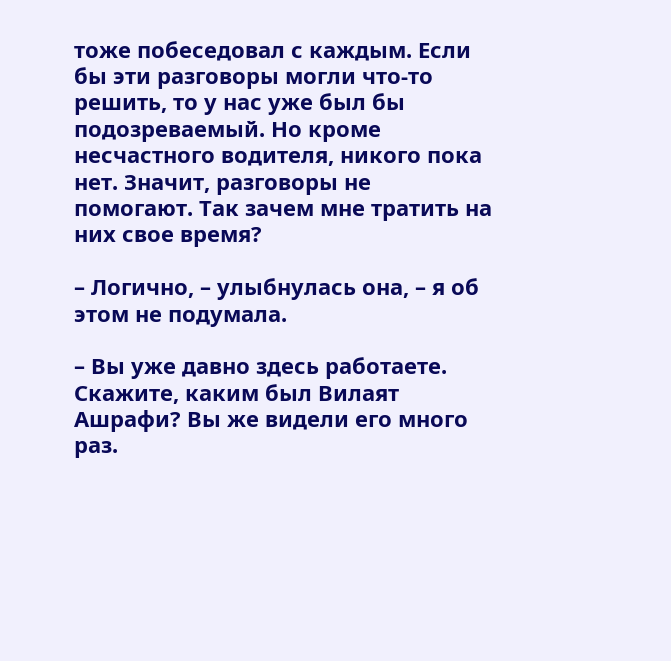тоже побеседовал с каждым. Если бы эти разговоры могли что-то решить, то у нас уже был бы подозреваемый. Но кроме несчастного водителя, никого пока нет. Значит, разговоры не помогают. Так зачем мне тратить на них свое время?

– Логично, – улыбнулась она, – я об этом не подумала.

– Вы уже давно здесь работаете. Скажите, каким был Вилаят Ашрафи? Вы же видели его много раз.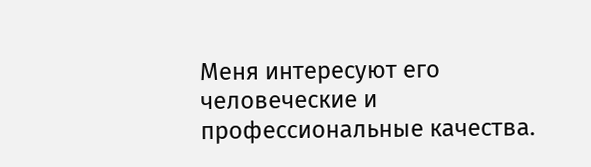Меня интересуют его человеческие и профессиональные качества.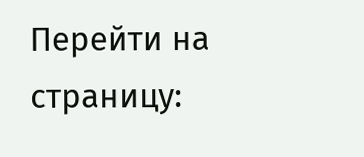Перейти на страницу: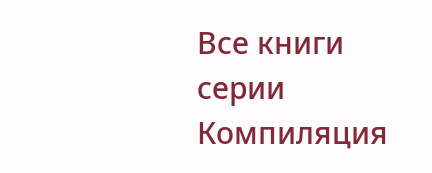Все книги серии Компиляция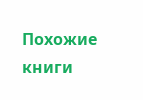Похожие книги